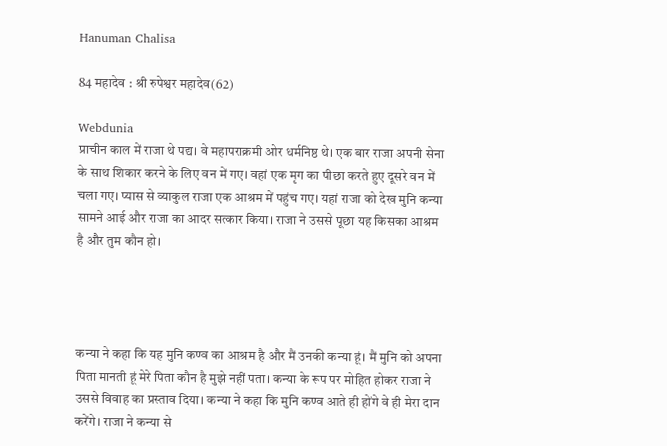Hanuman Chalisa

84 महादेव : श्री रुपेश्वर महादेव(62)

Webdunia
प्राचीन काल में राजा थे पद्य। वे महापराक्रमी ओर धर्मनिष्ठ थे। एक बार राजा अपनी सेना के साथ शिकार करने के लिए वन में गए। वहां एक मृग का पीछा करते हुए दूसरे वन में चला गए। प्यास से व्याकुल राजा एक आश्रम में पहुंच गए। यहां राजा को देख मुनि कन्या सामने आई और राजा का आदर सत्कार किया। राजा ने उससे पूछा यह किसका आश्रम है और तुम कौन हो।




कन्या ने कहा कि यह मुनि कण्व का आश्रम है और मैं उनकी कन्या हूं। मैं मुनि को अपना पिता मानती हूं मेरे पिता कौन है मुझे नहीं पता। कन्या के रूप पर मोहित होकर राजा ने उससे विवाह का प्रस्ताव दिया। कन्या ने कहा कि मुनि कण्व आते ही होंगे वे ही मेरा दान करेंगे। राजा ने कन्या से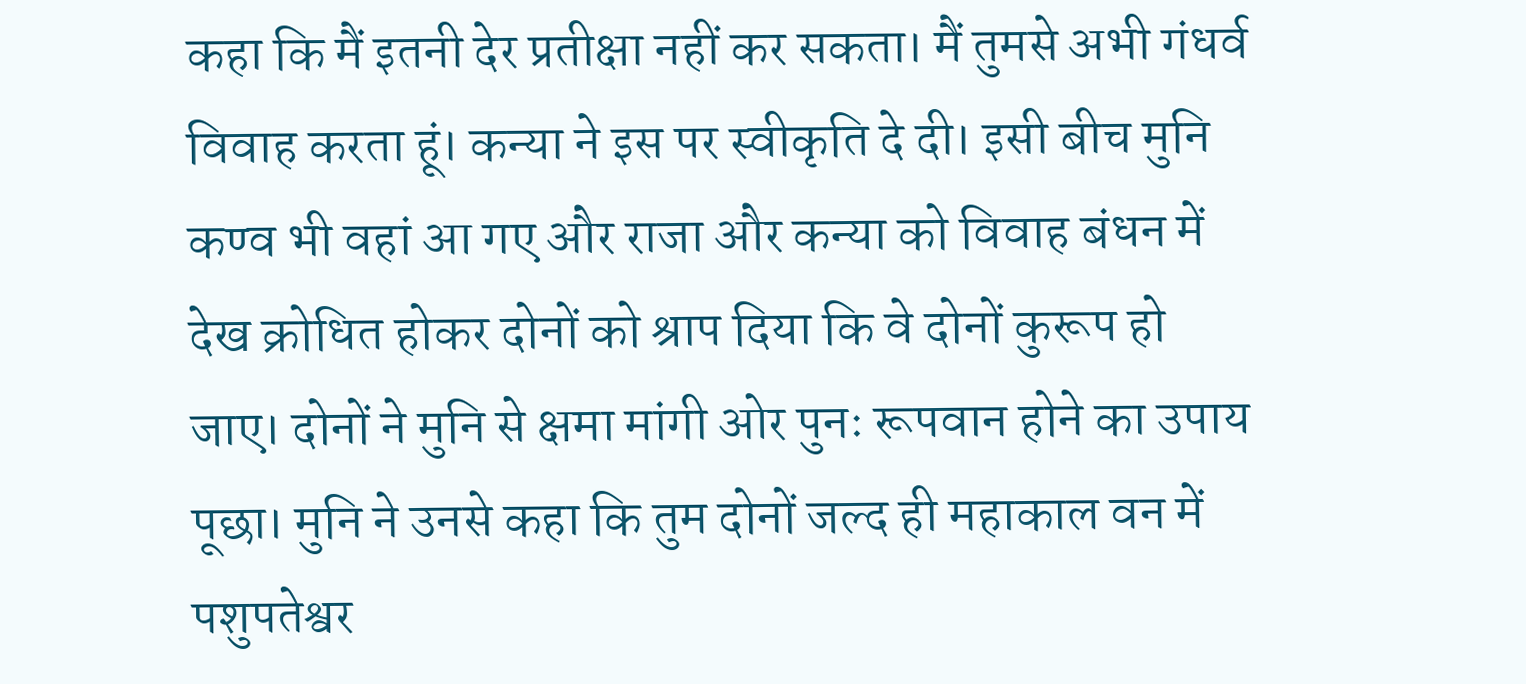कहा कि मैं इतनी देर प्रतीक्षा नहीं कर सकता। मैं तुमसे अभी गंधर्व विवाह करता हूं। कन्या ने इस पर स्वीकृति दे दी। इसी बीच मुनि कण्व भी वहां आ गए और राजा और कन्या को विवाह बंधन में देख क्रोधित होकर दोनों को श्राप दिया कि वे दोनों कुरूप हो जाए। दोनों ने मुनि से क्षमा मांगी ओर पुनः रूपवान होने का उपाय पूछा। मुनि ने उनसे कहा कि तुम दोनों जल्द ही महाकाल वन में पशुपतेश्वर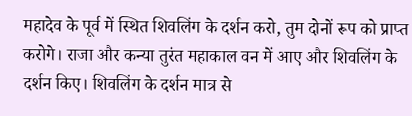महादेव के पूर्व में स्थित शिवलिंग के दर्शन करो, तुम दोनों रूप को प्राप्त करोगे। राजा और कन्या तुरंत महाकाल वन में आए और शिवलिंग के दर्शन किए। शिवलिंग के दर्शन मात्र से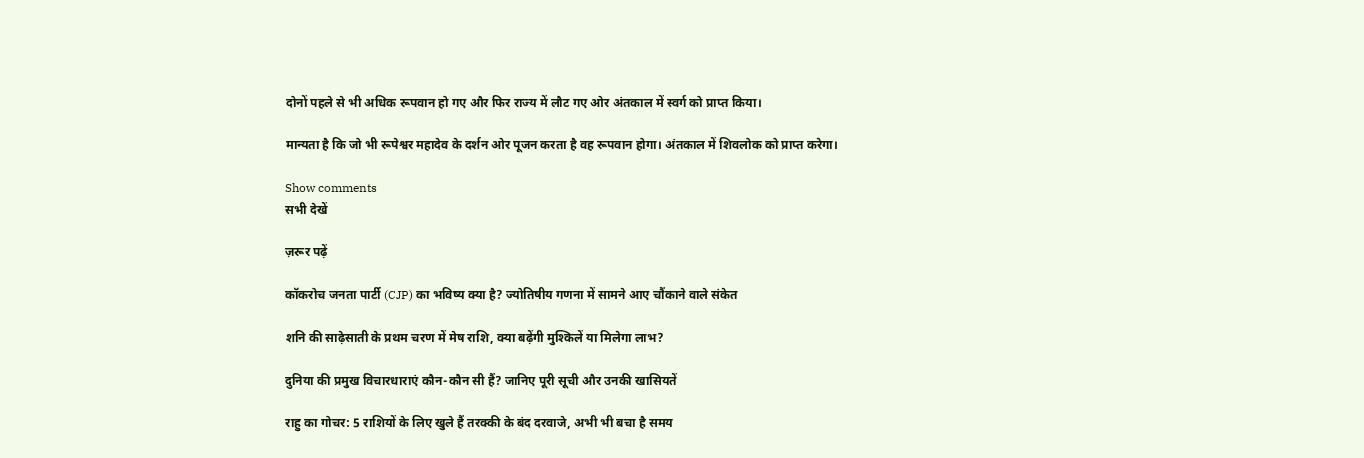दोनों पहले से भी अधिक रूपवान हो गए और फिर राज्य में लौट गए ओर अंतकाल में स्वर्ग को प्राप्त किया।

मान्यता है कि जो भी रूपेश्वर महादेव के दर्शन ओर पूजन करता है वह रूपवान होगा। अंतकाल में शिवलोक को प्राप्त करेगा।

Show comments
सभी देखें

ज़रूर पढ़ें

कॉकरोच जनता पार्टी (CJP) का भविष्य क्या है? ज्योतिषीय गणना में सामने आए चौंकाने वाले संकेत

शनि की साढ़ेसाती के प्रथम चरण में मेष राशि, क्या बढ़ेंगी मुश्किलें या मिलेगा लाभ?

दुनिया की प्रमुख विचारधाराएं कौन-कौन सी हैं? जानिए पूरी सूची और उनकी खासियतें

राहु का गोचर: 5 राशियों के लिए खुले हैं तरक्की के बंद दरवाजे, अभी भी बचा है समय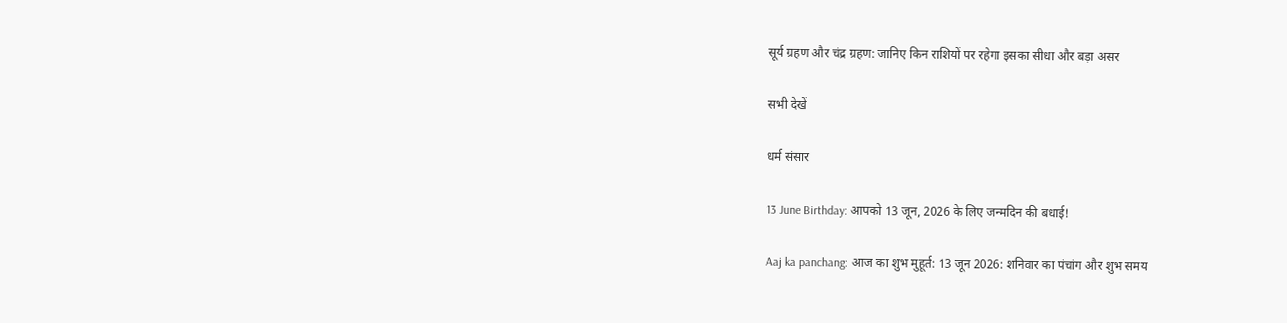सूर्य ग्रहण और चंद्र ग्रहण: जानिए किन राशियों पर रहेगा इसका सीधा और बड़ा असर

सभी देखें

धर्म संसार

13 June Birthday: आपको 13 जून, 2026 के लिए जन्मदिन की बधाई!

Aaj ka panchang: आज का शुभ मुहूर्त: 13 जून 2026: शनिवार का पंचांग और शुभ समय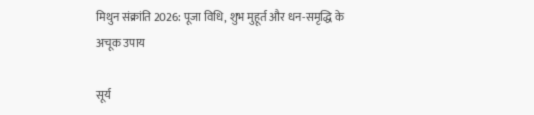मिथुन संक्रांति 2026: पूजा विधि, शुभ मुहूर्त और धन-समृद्धि के अचूक उपाय

सूर्य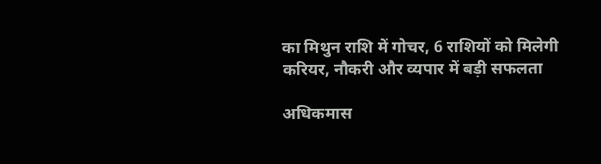का मिथुन राशि में गोचर, 6 राशियों को मिलेगी करियर, नौकरी और व्यपार में बड़ी सफलता

अधिकमास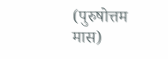(पुरुषोत्तम मास)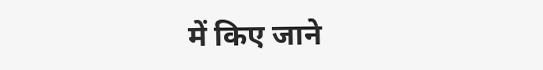में किए जाने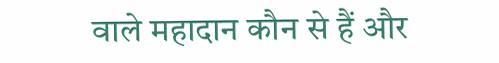वाले महादान कौन से हैं और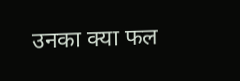उनका क्या फल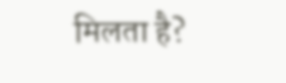मिलता है?